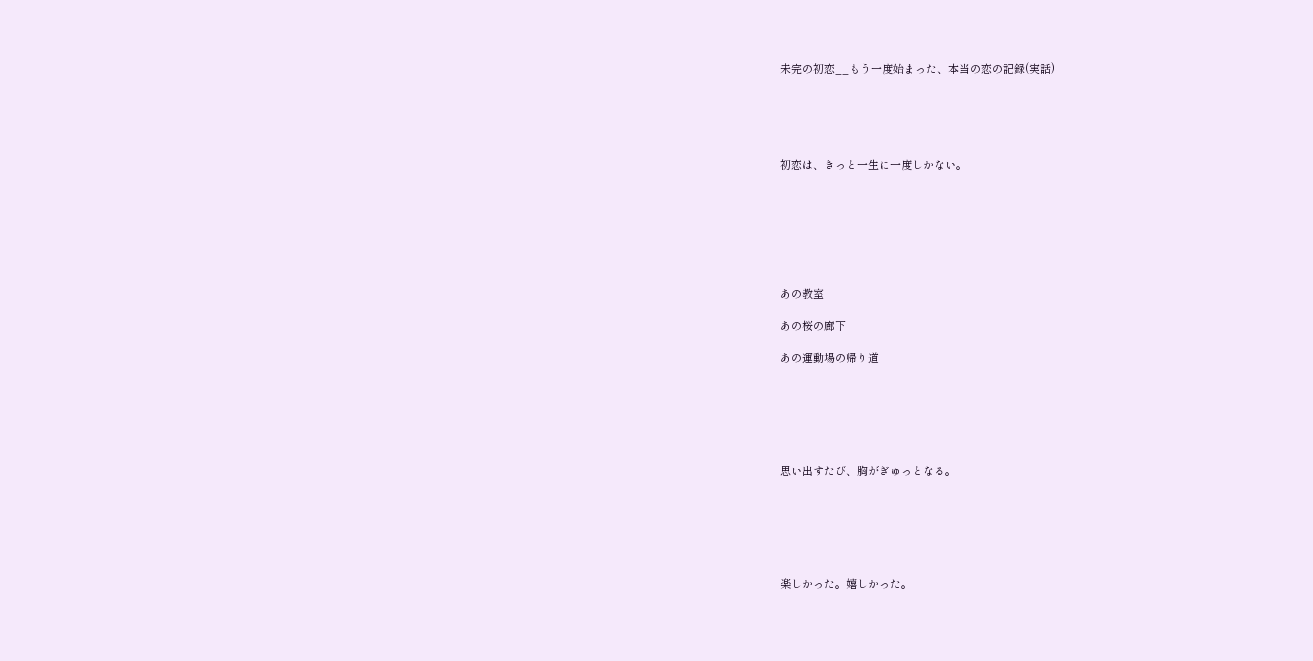未完の初恋__もう一度始まった、本当の恋の記録(実話)





初恋は、きっと一生に一度しかない。







あの教室

あの桜の廊下

あの運動場の帰り道






思い出すたび、胸がぎゅっとなる。






楽しかった。嬉しかった。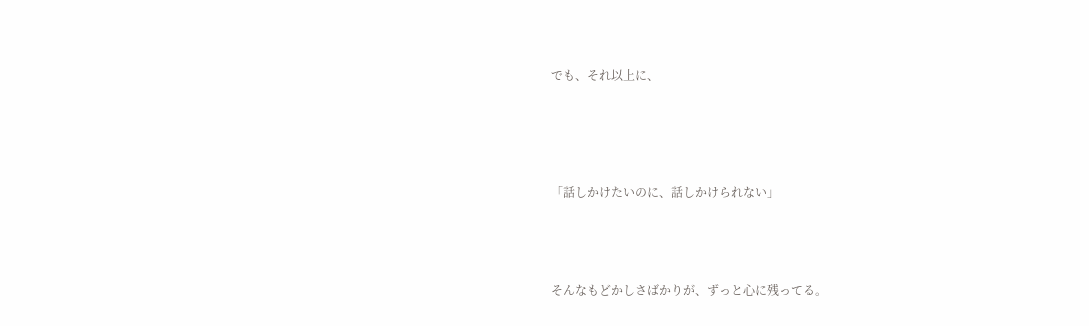でも、それ以上に、





「話しかけたいのに、話しかけられない」




そんなもどかしさばかりが、ずっと心に残ってる。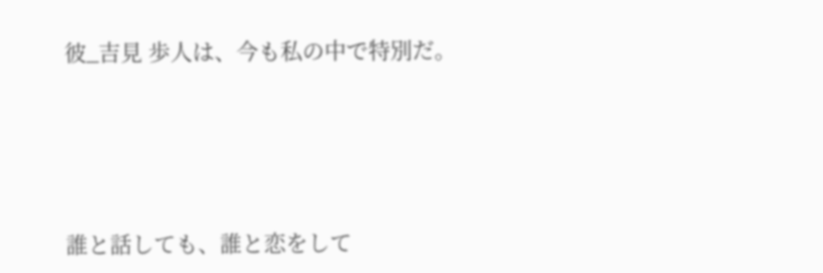彼_吉見 歩人は、今も私の中で特別だ。




誰と話しても、誰と恋をして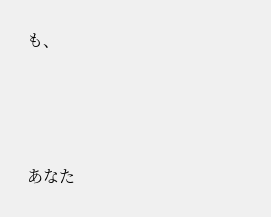も、





あなた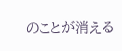のことが消える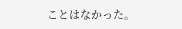ことはなかった。